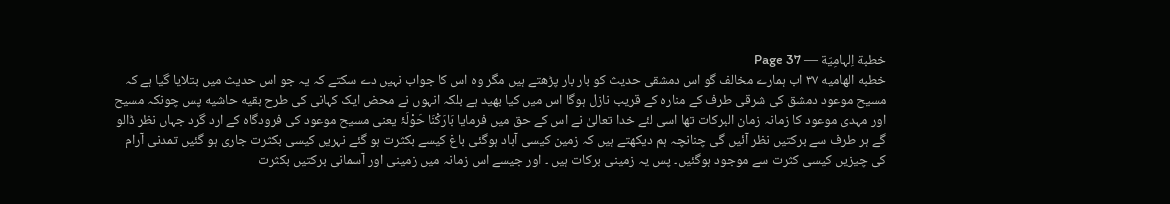خطبة اِلہامِیّة — Page 37
خطبه الهاميه ۳۷ اب ہمارے مخالف گو اس دمشقی حدیث کو بار بار پڑھتے ہیں مگر وہ اس کا جواب نہیں دے سکتے کہ یہ جو اس حدیث میں بتلایا گیا ہے کہ مسیح موعود دمشق کی شرقی طرف کے منارہ کے قریب نازل ہوگا اس میں کیا بھید ہے بلکہ انہوں نے محض ایک کہانی کی طرح بقیه حاشيه پس چونکہ مسیح اور مہدی موعود کا زمانہ زمان البرکات تھا اسی لئے خدا تعالیٰ نے اس کے حق میں فرمایا بَارَكْنَا حَوْلَۂ یعنی مسیح موعود کی فرودگاہ کے ارد گرد جہاں نظر ڈالو گے ہر طرف سے برکتیں نظر آئیں گی چنانچہ ہم دیکھتے ہیں کہ زمین کیسی آباد ہوگئی باغ کیسے بکثرت ہو گئے نہریں کیسی بکثرت جاری ہو گئیں تمدنی آرام کی چیزیں کیسی کثرت سے موجود ہوگئیں۔ پس یہ زمینی برکات ہیں ۔ اور جیسے اس زمانہ میں زمینی اور آسمانی برکتیں بکثرت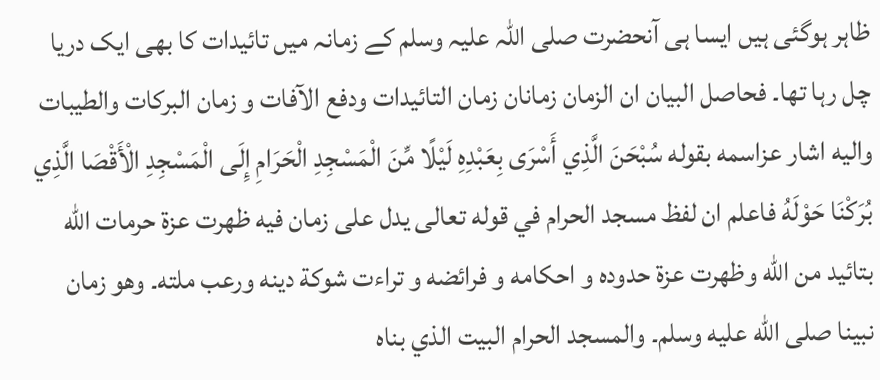ظاہر ہوگئی ہیں ایسا ہی آنحضرت صلی اللہ علیہ وسلم کے زمانہ میں تائیدات کا بھی ایک دریا چل رہا تھا۔ فحاصل البيان ان الزمان زمانان زمان التائيدات ودفع الآفات و زمان البركات والطيبات واليه اشار عزاسمه بقوله سُبْحَنَ الَّذِي أَسْرَى بِعَبْدِهِ لَيْلًا مِّنَ الْمَسْجِدِ الْحَرَامِ إِلَى الْمَسْجِدِ الْأَقْصَا الَّذِي بُرَكْنَا حَوْلَهُ فاعلم ان لفظ مسجد الحرام في قوله تعالى يدل على زمان فيه ظهرت عزة حرمات الله بتائيد من الله وظهرت عزة حدوده و احکامه و فرائضه و تراءت شوكة دينه ورعب ملته۔ وهو زمان نبينا صلى الله عليه وسلم۔ والمسجد الحرام البيت الذي بناه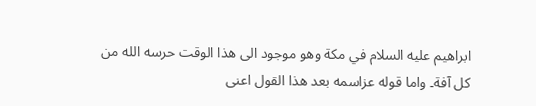ابراهيم عليه السلام في مكة وهو موجود الى هذا الوقت حرسه الله من كل آفة۔ واما قوله عزاسمه بعد هذا القول اعنى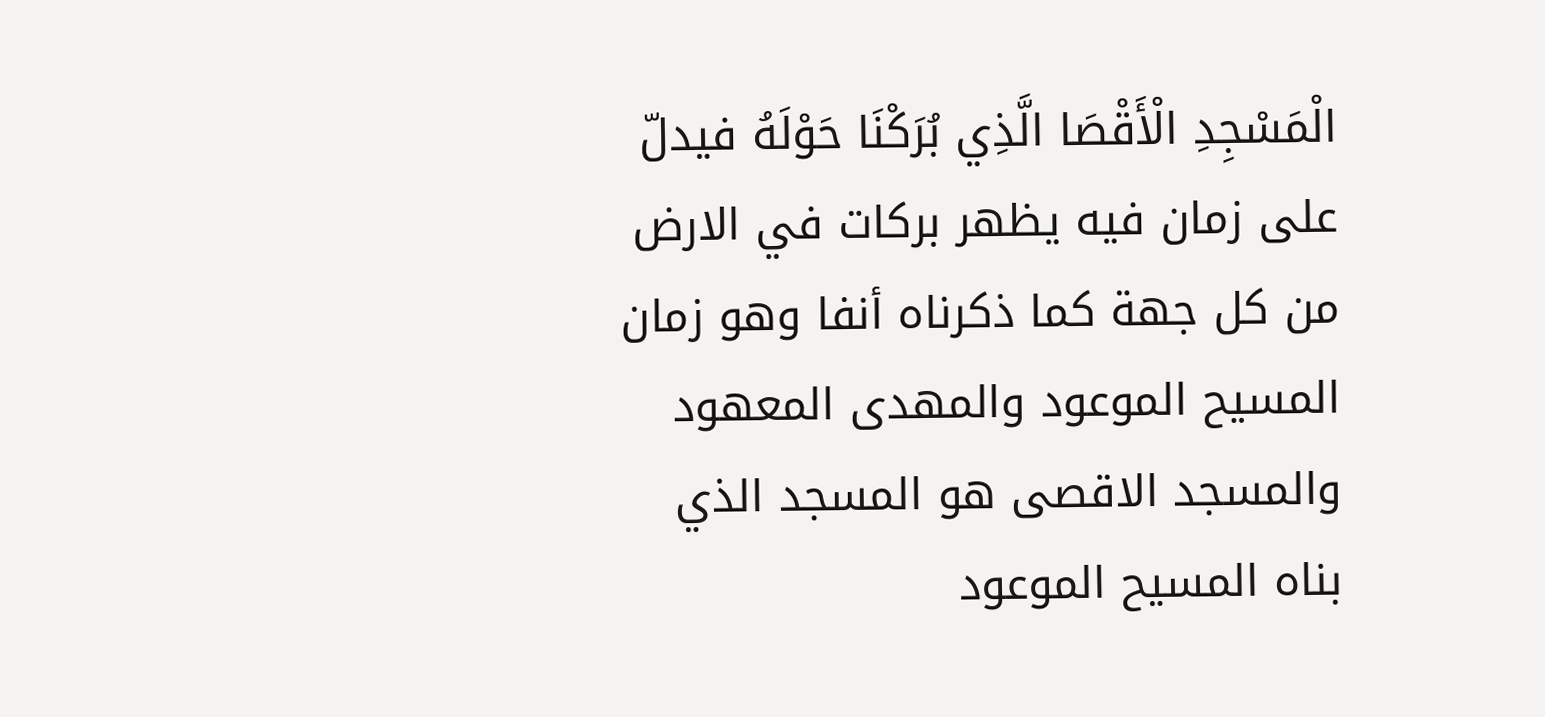الْمَسْجِدِ الْأَقْصَا الَّذِي بُرَكْنَا حَوْلَهُ فيدلّ على زمان فيه يظهر بركات في الارض من كل جهة كما ذكرناه أنفا وهو زمان المسيح الموعود والمهدى المعهود والمسجد الاقصى هو المسجد الذي بناه المسيح الموعود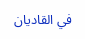في القاديان